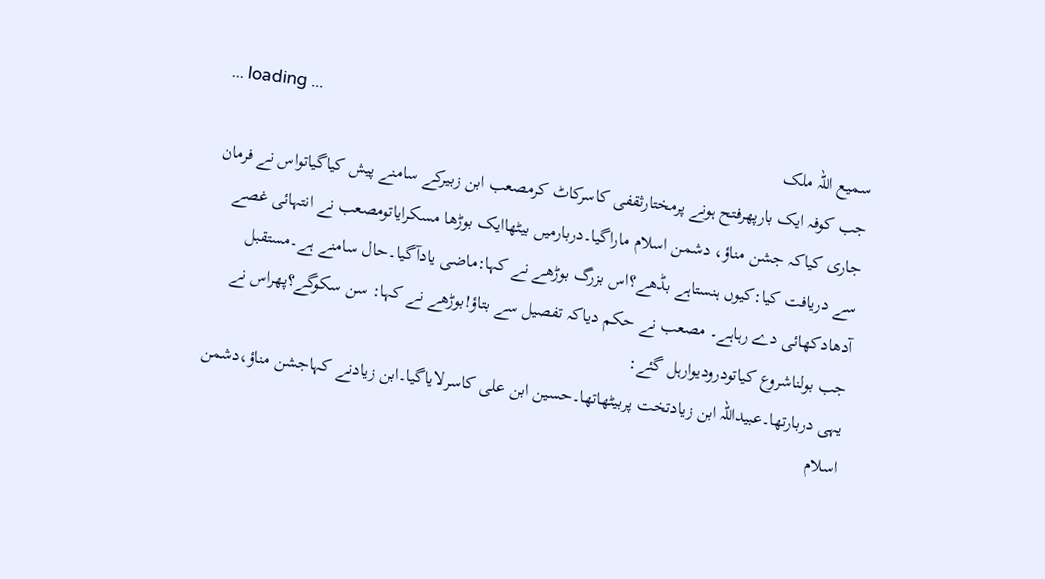... loading ...
سمیع اللہ ملک
جب کوفہ ایک بارپھرفتح ہونے پرمختارثقفی کاسرکاٹ کرمصعب ابن زبیرکے سامنے پیش کیاگیاتواس نے فرمان جاری کیاکہ جشن مناؤ، دشمن اسلام ماراگیا۔دربارمیں بیٹھاایک بوڑھا مسکرایاتومصعب نے انتہائی غصے سے دریافت کیا:کیوں ہنستاہے بڈھے؟اس بزرگ بوڑھے نے کہا:ماضی یادآگیا۔حال سامنے ہے۔مستقبل آدھادکھائی دے رہاہے۔ مصعب نے حکم دیاکہ تفصیل سے بتاؤ!بوڑھے نے کہا: سن سکوگے؟پھراس نے جب بولناشروع کیاتودرودیوارہل گئے:
یہی دربارتھا۔عبیداللہ ابن زیادتخت پربیٹھاتھا۔حسین ابن علی کاسرلایاگیا۔ابن زیادنے کہاجشن مناؤ،دشمن اسلام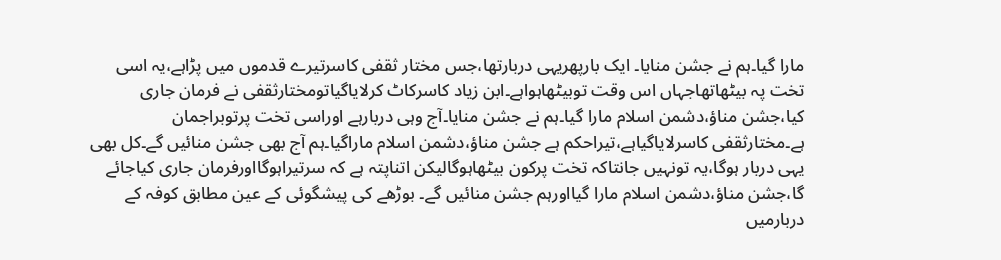مارا گیا۔ہم نے جشن منایا۔ ایک بارپھریہی دربارتھا،جس مختار ثقفی کاسرتیرے قدموں میں پڑاہے،یہ اسی تخت پہ بیٹھاتھاجہاں اس وقت توبیٹھاہواہے۔ابن زیاد کاسرکاٹ کرلایاگیاتومختارثقفی نے فرمان جاری کیا،جشن مناؤ،دشمن اسلام مارا گیا۔ہم نے جشن منایا۔آج وہی دربارہے اوراسی تخت پرتوبراجمان ہے۔مختارثقفی کاسرلایاگیاہے،تیراحکم ہے جشن مناؤ،دشمن اسلام ماراگیا۔ہم آج بھی جشن منائیں گے۔کل بھی یہی دربار ہوگا،یہ تونہیں جانتاکہ تخت پرکون بیٹھاہوگالیکن اتناپتہ ہے کہ سرتیراہوگااورفرمان جاری کیاجائے گا،جشن مناؤ،دشمن اسلام مارا گیااورہم جشن منائیں گے۔ بوڑھے کی پیشگوئی کے عین مطابق کوفہ کے دربارمیں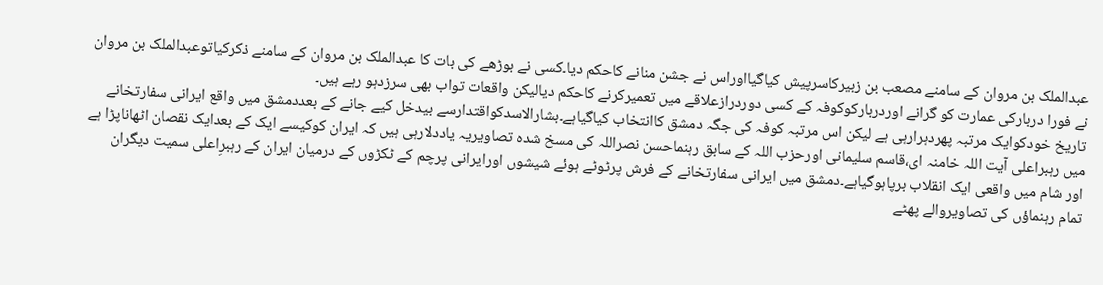عبدالملک بن مروان کے سامنے مصعب بن زبیرکاسرپیش کیاگیااوراس نے جشن منانے کاحکم دیا۔کسی نے بوڑھے کی بات کا عبدالملک بن مروان کے سامنے ذکرکیاتوعبدالملک بن مروان نے فورا دربارکی عمارت کو گرانے اوردربارکوکوفہ کے کسی دوردرازعلاقے میں تعمیرکرنے کاحکم دیالیکن واقعات تواب بھی سرزدہو رہے ہیں۔
تاریخ خودکوایک مرتبہ پھردہرارہی ہے لیکن اس مرتبہ کوفہ کی جگہ دمشق کاانتخاب کیاگیاہے۔بشارالاسدکواقتدارسے بیدخل کیے جانے کے بعددمشق میں واقع ایرانی سفارتخانے میں رہبراعلی آیت اللہ خامنہ ای،قاسم سلیمانی اورحزب اللہ کے سابق رہنماحسن نصراللہ کی مسخ شدہ تصاویریہ یاددلارہی ہیں کہ ایران کوکیسے ایک کے بعدایک نقصان اٹھاناپڑا ہے اور شام میں واقعی ایک انقلاب برپاہوگیاہے۔دمشق میں ایرانی سفارتخانے کے فرش پرٹوٹے ہوئے شیشوں اورایرانی پرچم کے ٹکڑوں کے درمیان ایران کے رہبرِاعلی سمیت دیگران تمام رہنماؤں کی تصاویروالے پھٹے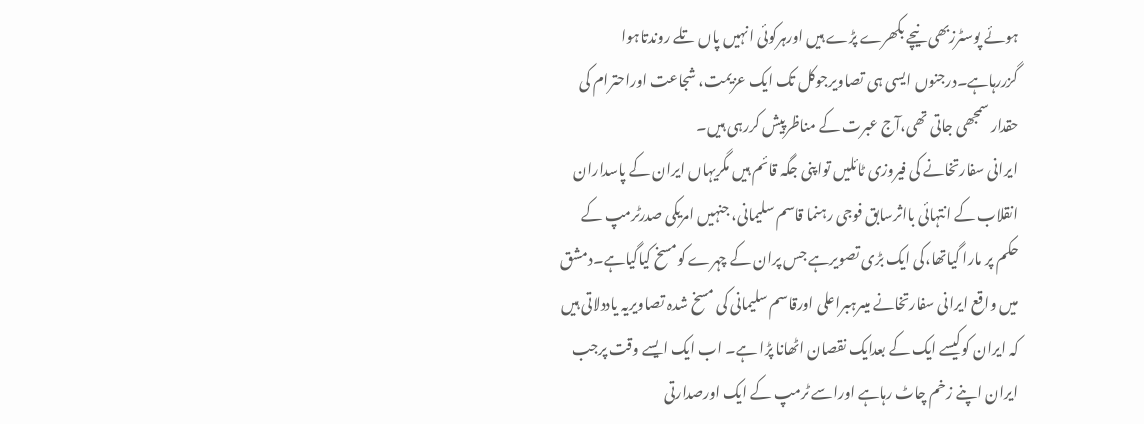ہوئے پوسٹرزبھی نیچے بکھرے پڑے ہیں اورہرکوئی انہیں پاں تلے روندتاہوا گزررہاہے۔درجنوں ایسی ہی تصاویرجوکل تک ایک عزیمت، شجاعت اوراحترام کی حقدار سمجھی جاتی تھی،آج عبرت کے مناظرپیش کررہی ہیں۔
ایرانی سفارتخانے کی فیروزی ٹائلیں تواپنی جگہ قائم ہیں مگریہاں ایران کے پاسداران انقلاب کے انتہائی بااثرسابق فوجی رہنما قاسم سلیمانی، جنہیں امریکی صدرٹرمپ کے حکم پر مارا گیاتھا،کی ایک بڑی تصویرہے جس پران کے چہرے کومسخ کیاگیاہے۔دمشق میں واقع ایرانی سفارتخانے میںرہبراعلی اورقاسم سلیمانی کی مسخ شدہ تصاویریہ یاددلاتی ہیں کہ ایران کوکیسے ایک کے بعدایک نقصان اٹھانا پڑا ہے۔ اب ایک ایسے وقت پرجب ایران اپنے زخم چاٹ رہاہے اوراسے ٹرمپ کے ایک اورصدارتی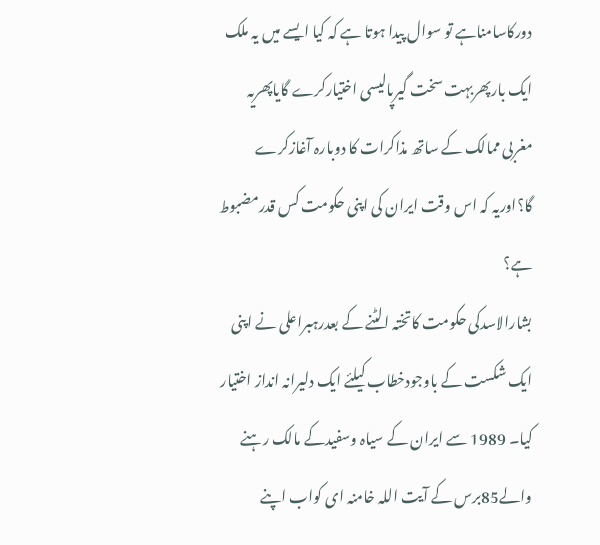دورکاسامناہے تو سوال پیدا ہوتا ہے کہ کیا ایسے میں یہ ملک ایک بارپھربہت سخت گیرپالیسی اختیارکرے گایاپھریہ مغربی ممالک کے ساتھ مذاکرات کا دوبارہ آغازکرے گا؟اوریہ کہ اس وقت ایران کی اپنی حکومت کس قدرمضبوط ہے؟
بشارالاسدکی حکومت کاتختہ الٹنے کے بعدرہبراعلی نے اپنی ایک شکست کے باوجودخطاب کیلئے ایک دلیرانہ انداز اختیار کیا۔ 1989 سے ایران کے سیاہ وسفیدکے مالک رہنے والے85برس کے آیت اللہ خامنہ ای کواب اپنے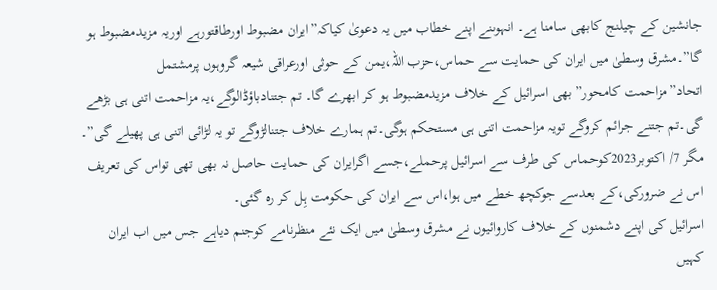جانشین کے چیلنج کابھی سامنا ہے۔ انہوںنے اپنے خطاب میں یہ دعویٰ کیاکہ”ایران مضبوط اورطاقتورہے اوریہ مزیدمضبوط ہو گا”۔مشرق وسطیٰ میں ایران کی حمایت سے حماس،حزب اللہ،یمن کے حوثی اورعراقی شیعہ گروہوں پرمشتمل اتحاد”مزاحمت کامحور”بھی اسرائیل کے خلاف مزیدمضبوط ہو کر ابھرے گا۔ تم جتنادباؤڈالوگے،یہ مزاحمت اتنی ہی بڑھے گی۔تم جتنے جرائم کروگے تویہ مزاحمت اتنی ہی مستحکم ہوگی۔تم ہمارے خلاف جتنالڑوگے تو یہ لڑائی اتنی ہی پھیلے گی”۔ مگر 7/ اکتوبر2023کوحماس کی طرف سے اسرائیل پرحملے،جسے اگرایران کی حمایت حاصل نہ بھی تھی تواس کی تعریف اس نے ضرورکی،کے بعدسے جوکچھ خطے میں ہوا،اس سے ایران کی حکومت ہِل کر رہ گئی۔
اسرائیل کی اپنے دشمنوں کے خلاف کاروائیوں نے مشرق وسطیٰ میں ایک نئے منظرنامے کوجنم دیاہے جس میں اب ایران کہیں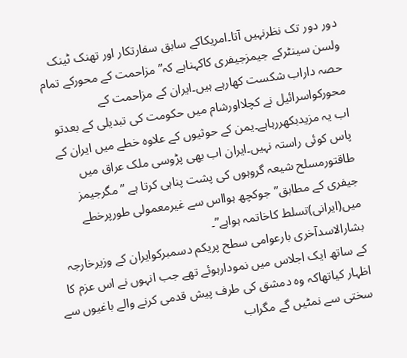دور دور تک نظرنہیں آتا۔امریکاکے سابق سفارتکار اور تھنک ٹینک ولسن سینٹرکے جیمزجیفری کاکہناہے کہ”مزاحمت کے محورکے تمام حصہ داراب شکست کھارہے ہیں۔ایران کے مزاحمت کے محورکواسرائیل نے کچلااورشام میں حکومت کی تبدیلی کے بعدتو اب یہ مزیدبکھررہاہے۔یمن کے حوثیوں کے علاوہ خطے میں ایران کے پاس کوئی راستہ نہیں۔ایران اب بھی پڑوسی ملک عراق میں طاقتورمسلح شیعہ گروہوں کی پشت پناہی کرتا ہے ” مگرجیمز جیفری کے مطابق”جوکچھ ہوااس سے غیرمعمولی طورپرخطے میں(ایرانی)تسلط کاخاتمہ ہواہے”۔
بشارالاسدآخری بارعوامی سطح پریکم دسمبرکوایران کے وزیرخارجہ کے ساتھ ایک اجلاس میں نمودارہوئے تھے جب انہوں نے اس عزم کا اظہار کیاتھاکہ وہ دمشق کی طرف پیش قدمی کرنے والے باغیوں سے سختی سے نمٹیں گے مگراب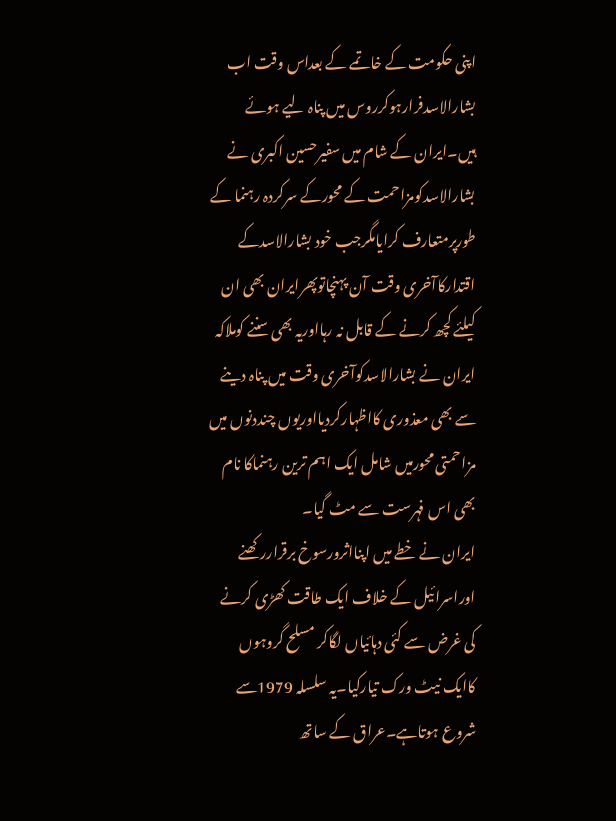اپنی حکومت کے خاتمے کے بعداس وقت اب بشارالاسدفرارہوکرروس میں پناہ لیے ہوئے ہیں۔ایران کے شام میں سفیرحسین اکبری نے بشارالاسدکومزاحمت کے محورکے سرکردہ رہنما کے طورپرمتعارف کرایامگرجب خود بشارالاسدکے اقتدارکاآخری وقت آن پہنچاتوپھرایران بھی ان کیلئے کچھ کرنے کے قابل نہ رہااوریہ بھی سننے کوملاکہ ایران نے بشارالاسدکوآخری وقت میں پناہ دینے سے بھی معذوری کااظہارکردیااوریوں چنددنوں میں مزاحمتی محورمیں شامل ایک اہم ترین رہنماکا نام بھی اس فہرست سے مٹ گیا۔
ایران نے خطے میں اپنااثرورسوخ برقراررکھنے اوراسرائیل کے خلاف ایک طاقت کھڑی کرنے کی غرض سے کئی دہائیاں لگاکر مسلح گروہوں کاایک نیٹ ورک تیارکیا۔یہ سلسلہ 1979سے شروع ہوتاہے۔عراق کے ساتھ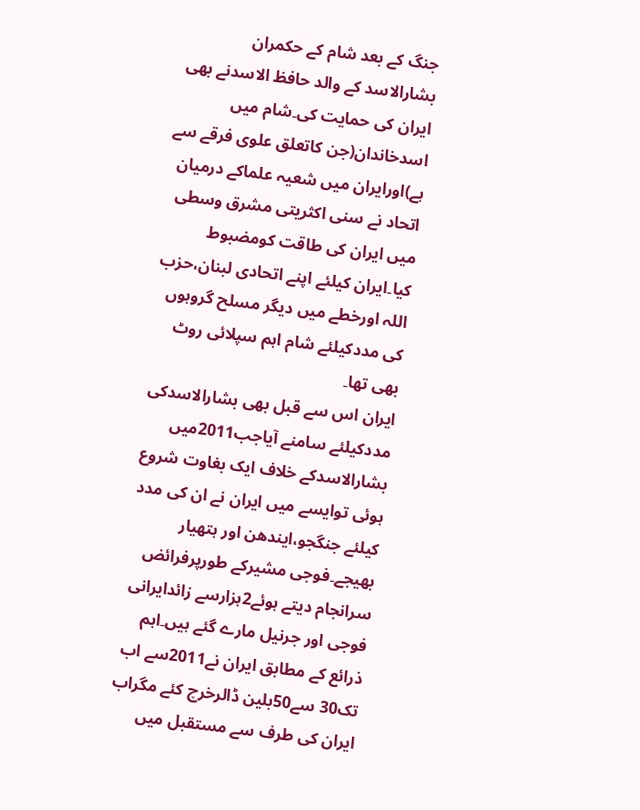جنگ کے بعد شام کے حکمران بشارالاسد کے والد حافظ الاسدنے بھی ایران کی حمایت کی۔شام میں اسدخاندان(جن کاتعلق علوی فرقے سے ہے)اورایران میں شعیہ علماکے درمیان اتحاد نے سنی اکثریتی مشرق وسطی میں ایران کی طاقت کومضبوط کیا۔ایران کیلئے اپنے اتحادی لبنان،حزب اللہ اورخطے میں دیگر مسلح گروہوں کی مددکیلئے شام اہم سپلائی روٹ بھی تھا۔
ایران اس سے قبل بھی بشارالاسدکی مددکیلئے سامنے آیاجب2011میں بشارالاسدکے خلاف ایک بغاوت شروع ہوئی توایسے میں ایران نے ان کی مدد کیلئے جنگجو،ایندھن اور ہتھیار بھیجے۔فوجی مشیرکے طورپرفرائض سرانجام دیتے ہوئے2ہزارسے زائدایرانی فوجی اور جرنیل مارے گئے ہیں۔اہم ذرائع کے مطابق ایران نے2011سے اب تک30 سے50بلین ڈالرخرچ کئے مگراب ایران کی طرف سے مستقبل میں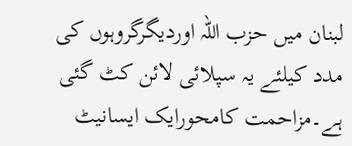لبنان میں حزب اللہ اوردیگرگروہوں کی مدد کیلئے یہ سپلائی لائن کٹ گئی ہے۔مزاحمت کامحورایک ایسانیٹ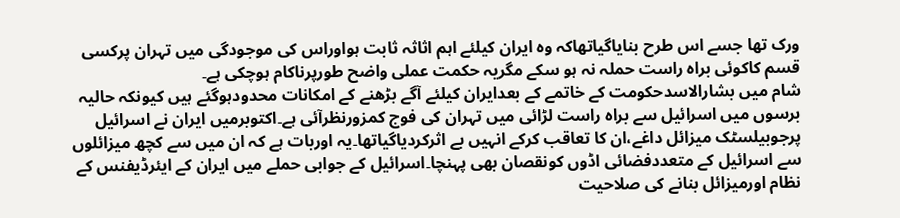ورک تھا جسے اس طرح بنایاگیاتھاکہ وہ ایران کیلئے اہم اثاثہ ثابت ہواوراس کی موجودگی میں تہران پرکسی قسم کاکوئی براہ راست حملہ نہ ہو سکے مگریہ حکمت عملی واضح طورپرناکام ہوچکی ہے۔
شام میں بشارالاسدحکومت کے خاتمے کے بعدایران کیلئے آگے بڑھنے کے امکانات محدودہوگئے ہیں کیونکہ حالیہ برسوں میں اسرائیل سے براہ راست لڑائی میں تہران کی فوج کمزورنظرآئی ہے۔اکتوبرمیں ایران نے اسرائیل پرجوبیلسٹک میزائل داغے،ان کا تعاقب کرکے انہیں بے اثرکردیاگیاتھا۔یہ اوربات ہے کہ ان میں سے کچھ میزائلوں سے اسرائیل کے متعددفضائی اڈوں کونقصان بھی پہنچا۔اسرائیل کے جوابی حملے میں ایران کے ایئرڈیفنس کے نظام اورمیزائل بنانے کی صلاحیت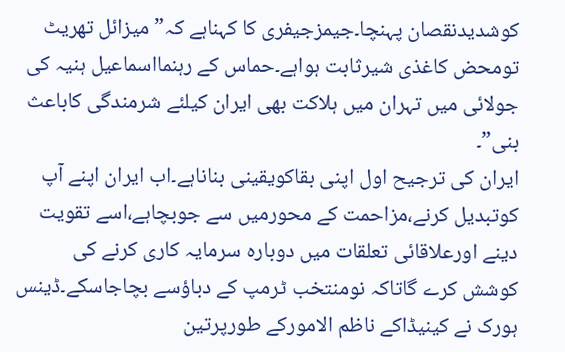کوشدیدنقصان پہنچا۔جیمزجیفری کا کہناہے کہ”میزائل تھریٹ تومحض کاغذی شیرثابت ہواہے۔حماس کے رہنمااسماعیل ہنیہ کی جولائی میں تہران میں ہلاکت بھی ایران کیلئے شرمندگی کاباعث بنی”۔
ایران کی ترجیح اول اپنی بقاکویقینی بناناہے۔اب ایران اپنے آپ کوتبدیل کرنے،مزاحمت کے محورمیں سے جوبچاہے،اسے تقویت دینے اورعلاقائی تعلقات میں دوبارہ سرمایہ کاری کرنے کی کوشش کرے گاتاکہ نومنتخب ٹرمپ کے دباؤسے بچاجاسکے۔ڈینس ہورک نے کینیڈاکے ناظم الامورکے طورپرتین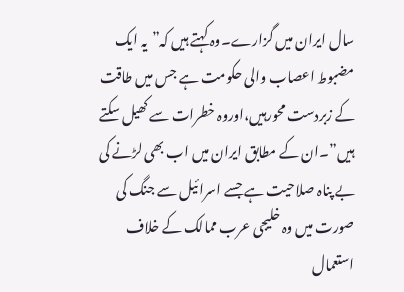سال ایران میں گزارے۔وہ کہتے ہیں کہ”یہ ایک مضبوط اعصاب والی حکومت ہے جس میں طاقت کے زبردست محورہیں،اوروہ خطرات سے کھیل سکتے ہیں”۔ان کے مطابق ایران میں اب بھی لڑنے کی بے پناہ صلاحیت ہے جسے اسرائیل سے جنگ کی صورت میں وہ خلیجی عرب ممالک کے خلاف استعمال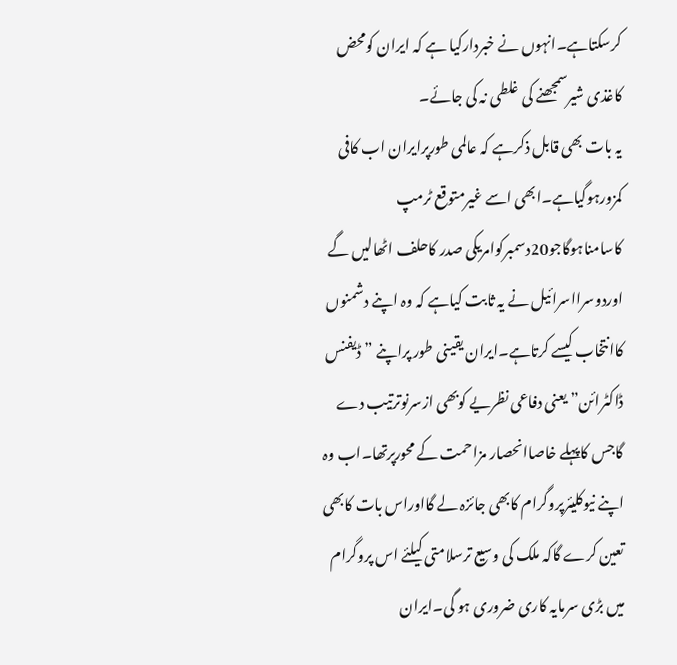کرسکتاہے۔انہوں نے خبردارکیا ہے کہ ایران کومحض کاغذی شیرسمجھنے کی غلطی نہ کی جائے۔
یہ بات بھی قابل ذکرہے کہ عالمی طورپرایران اب کافی کمزورہوگیاہے۔ابھی اسے غیرمتوقع ٹرمپ کاسامناہوگاجو20دسمبرکوامریکی صدر کاحلف اٹھالیں گے اوردوسرااسرائیل نے یہ ثابت کیاہے کہ وہ اپنے دشمنوں کاانتخاب کیسے کرتاہے۔ایران یقینی طور پراپنے ”ڈیفنس ڈاکٹرائن” یعنی دفاعی نظریے کوبھی ازسرنوترتیب دے گاجس کاپہلے خاصاانحصار مزاحمت کے محورپرتھا۔اب وہ اپنے نیوکلیئرپروگرام کابھی جائزہ لے گااوراس بات کابھی تعین کرے گاکہ ملک کی وسیع ترسلامتی کیلئے اس پروگرام میں بڑی سرمایہ کاری ضروری ہو گی۔ایران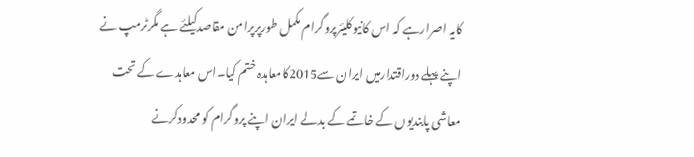کایہ اصرارہے کہ اس کانیوکلیئرپروگرام مکمل طورپرپرامن مقاصدکیلئے ہے مگرٹرمپ نے اپنے پہلے دوراقتدارمیں ایران سے2015کامعاہدہ ختم کیا۔اس معاہدے کے تحت معاشی پابندیوں کے خاتمے کے بدلے ایران اپنے پروگرام کو محدودکرنے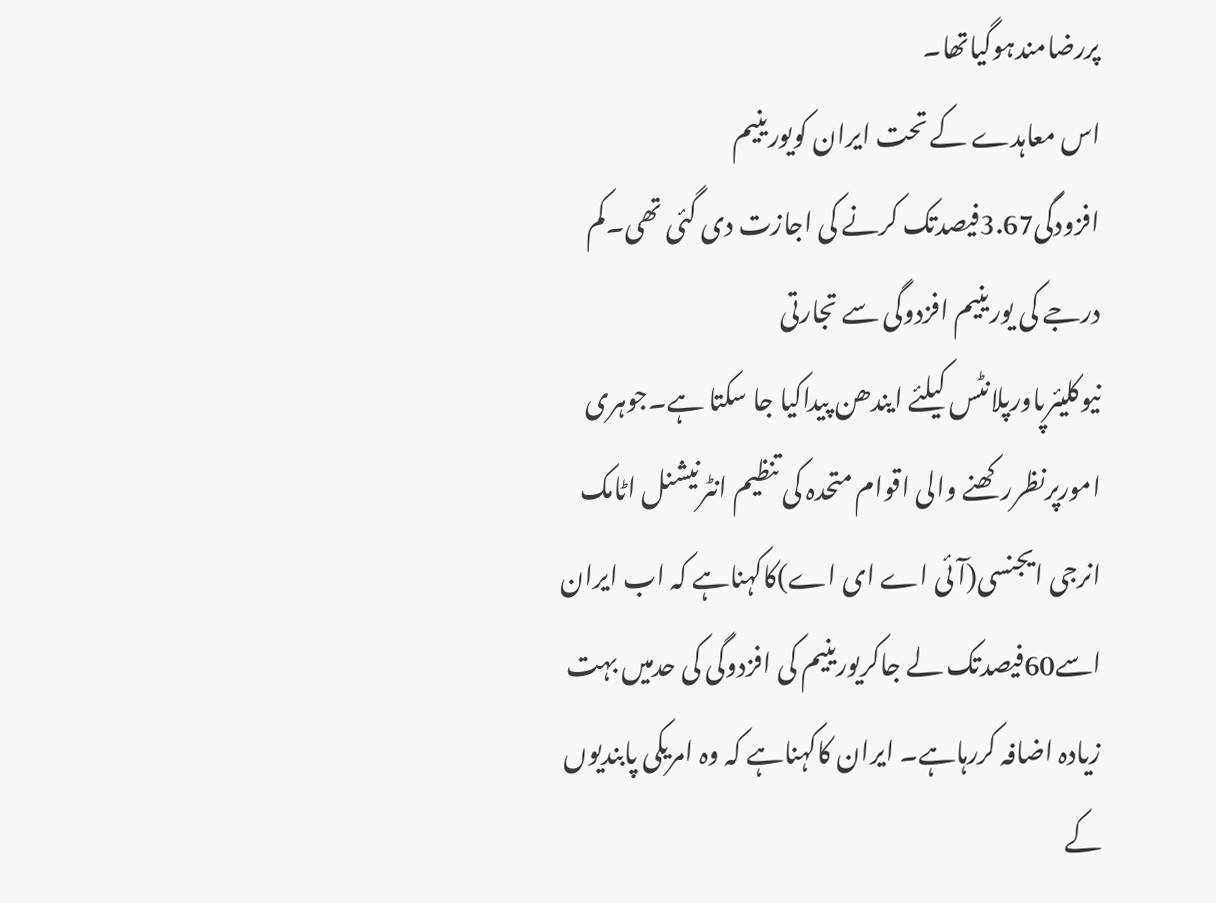پررضامندہوگیاتھا۔
اس معاہدے کے تحت ایران کویورینیم افزودگی3.67فیصدتک کرنے کی اجازت دی گئی تھی۔کم درجے کی یورینیم افزدوگی سے تجارتی
نیوکلیئرپاورپلانٹس کیلئے ایندھن پیداکیا جا سکتا ہے۔جوہری امورپرنظررکھنے والی اقوام متحدہ کی تنظیم انٹرنیشنل اٹامک انرجی ایجنسی(آئی اے ای اے)کاکہناہے کہ اب ایران اسے60فیصدتک لے جاکریورینیم کی افزدوگی کی حدمیں بہت زیادہ اضافہ کررہاہے۔ ایران کاکہناہے کہ وہ امریکی پابندیوں کے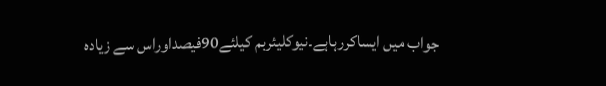جواب میں ایساکررہاہے۔نیوکلیئربم کیلئے90فیصداوراس سے زیادہ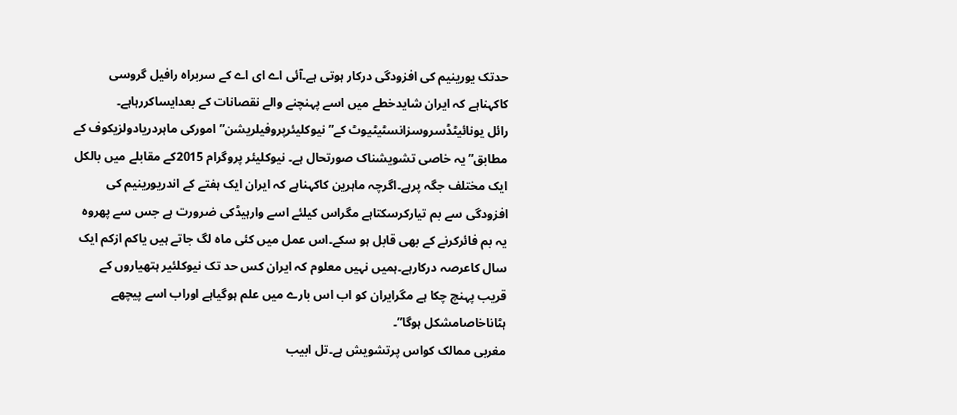حدتک یورینیم کی افزودگی درکار ہوتی ہے۔آئی اے ای اے کے سربراہ رافیل گروسی کاکہناہے کہ ایران شایدخطے میں اسے پہنچنے والے نقصانات کے بعدایساکررہاہے۔
رائل یونائیٹڈسروسزانسٹیٹیوٹ کے”نیوکلیئرپروفیلریشن”امورکی ماہردریادولزیکوف کے مطابق”یہ خاصی تشویشناک صورتحال ہے۔ نیوکلیئر پروگرام 2015کے مقابلے میں بالکل ایک مختلف جگہ پرہے۔اگرچہ ماہرین کاکہناہے کہ ایران ایک ہفتے کے اندریورینیم کی افزودگی سے بم تیارکرسکتاہے مگراس کیلئے اسے وارہیڈکی ضرورت ہے جس سے پھروہ یہ بم فائرکرنے کے بھی قابل ہو سکے۔اس عمل میں کئی ماہ لگ جاتے ہیں یاکم ازکم ایک سال کاعرصہ درکارہے۔ہمیں نہیں معلوم کہ ایران کس حد تک نیوکلئیر ہتھیاروں کے قریب پہنچ چکا ہے مگرایران کو اب اس بارے میں علم ہوگیاہے اوراب اسے پیچھے ہٹاناخاصامشکل ہوگا”۔
مغربی ممالک کواس پرتشویش ہے۔تل ابیب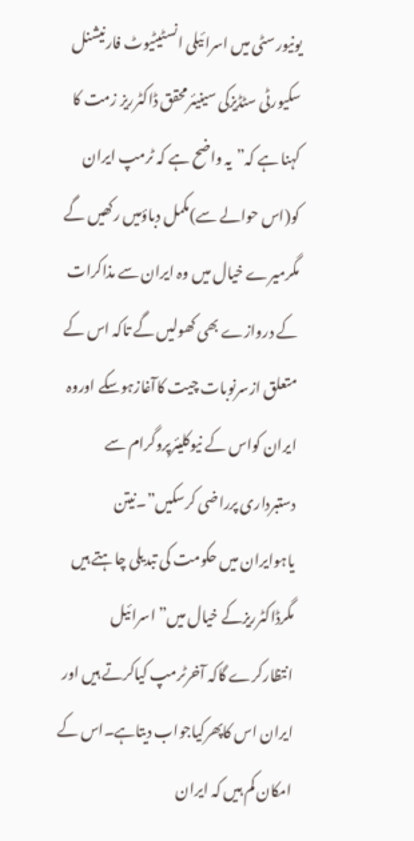یونیورسٹی میں اسرائیلی انسٹیٹیوٹ فارنیشنل سکیورٹی سٹڈیزکی سینیئرمحقق ڈاکٹرریز زمت کا کہنا ہے کہ”یہ واضح ہے کہ ٹرمپ ایران کو(اس حوالے سے)مکمل دباؤمیں رکھیں گے مگرمیرے خیال میں وہ ایران سے مذاکرات کے دروازے بھی کھولیں گے تاکہ اس کے متعلق ازسرنوبات چیت کاآغازہوسکے اوروہ ایران کواس کے نیوکلیئرپروگرام سے دستبرداری پرراضی کرسکیں”۔نیتن یاہوایران میں حکومت کی تبدیلی چاہتے ہیں مگرڈاکٹرریزکے خیال میں”اسرائیل انتظارکرے گاکہ آخرٹرمپ کیاکرتے ہیں اور ایران اس کاپھرکیاجواب دیتاہے۔اس کے امکان کم ہیں کہ ایران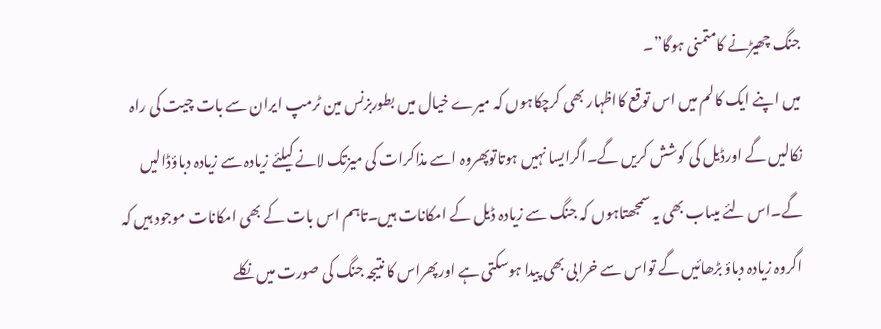جنگ چھیڑنے کامتمنی ہوگا”۔
میں اپنے ایک کالم میں اس توقع کااظہار بھی کرچکاہوں کہ میرے خیال میں بطوربزنس مین ٹرمپ ایران سے بات چیت کی راہ نکالیں گے اورڈیل کی کوشش کریں گے۔اگرایسا نہیں ہوتاتوپھروہ اسے مذاکرات کی میزتک لانے کیلئے زیادہ سے زیادہ دباؤڈالیں گے۔اس لئے میںاب بھی یہ سمجھتاہوں کہ جنگ سے زیادہ ڈیل کے امکانات ہیں۔تاہم اس بات کے بھی امکانات موجود ہیں کہ اگروہ زیادہ دباؤ بڑھائیں گے تواس سے خرابی بھی پیدا ہوسکتی ہے اورپھراس کا نتیجہ جنگ کی صورت میں نکلے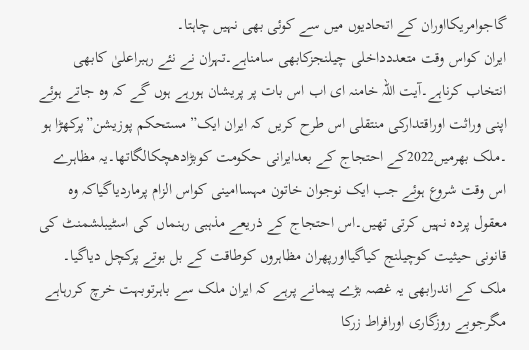گاجوامریکااوران کے اتحادیوں میں سے کوئی بھی نہیں چاہتا۔
ایران کواس وقت متعددداخلی چیلنجزکابھی سامناہے۔تہران نے نئے رہبراعلیٰ کابھی انتخاب کرناہے۔آیت اللہ خامنہ ای اب اس بات پر پریشان ہورہے ہوں گے کہ وہ جاتے ہوئے اپنی وراثت اوراقتدارکی منتقلی اس طرح کریں کہ ایران ایک”مستحکم پوزیشن”پرکھڑا ہو ۔ملک بھرمیں2022کے احتجاج کے بعدایرانی حکومت کوبڑادھچکالگاتھا۔یہ مظاہرے اس وقت شروع ہوئے جب ایک نوجوان خاتون مہساامینی کواس الزام پرماردیاگیاکہ وہ معقول پردہ نہیں کرتی تھیں۔اس احتجاج کے ذریعے مذہبی رہنماں کی اسٹیبلشمنٹ کی قانونی حیثیت کوچیلنج کیاگیااورپھران مظاہروں کوطاقت کے بل بوتے پرکچل دیاگیا۔
ملک کے اندرابھی یہ غصہ بڑے پیمانے پرہے کہ ایران ملک سے باہرتوبہت خرچ کررہاہے مگرجوبے روزگاری اورافراط زرکا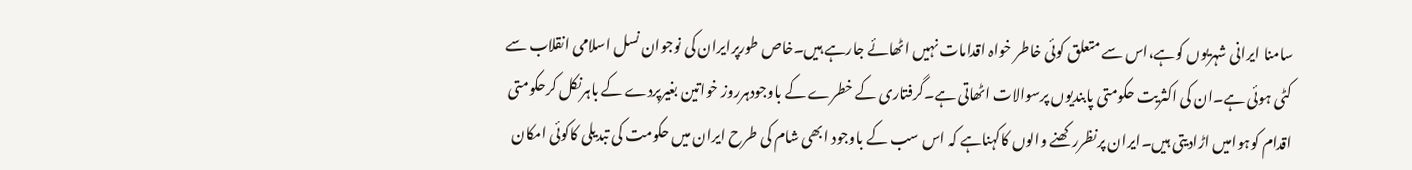سامنا ایرانی شہریوں کوہے،اس سے متعلق کوئی خاطر خواہ اقدامات نہیں اٹھائے جارہے ہیں۔خاص طورپرایران کی نوجوان نسل اسلامی انقلاب سے کٹی ہوئی ہے۔ان کی اکثریت حکومتی پابندیوں پرسوالات اٹھاتی ہے۔گرفتاری کے خطرے کے باوجودہرروز خواتین بغیرپردے کے باہرنکل کرحکومتی اقدام کوہوامیں اڑادیتی ہیں۔ایران پرنظررکھنے والوں کاکہناہے کہ اس سب کے باوجود ابھی شام کی طرح ایران میں حکومت کی تبدیلی کاکوئی امکان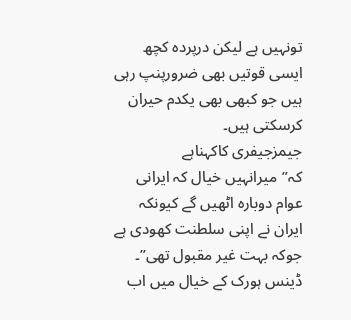تونہیں ہے لیکن درپردہ کچھ ایسی قوتیں بھی ضرورپنپ رہی ہیں جو کبھی بھی یکدم حیران کرسکتی ہیں۔
جیمزجیفری کاکہناہے کہ”میرانہیں خیال کہ ایرانی عوام دوبارہ اٹھیں گے کیونکہ ایران نے اپنی سلطنت کھودی ہے جوکہ بہت غیر مقبول تھی”۔ ڈینس ہورک کے خیال میں اب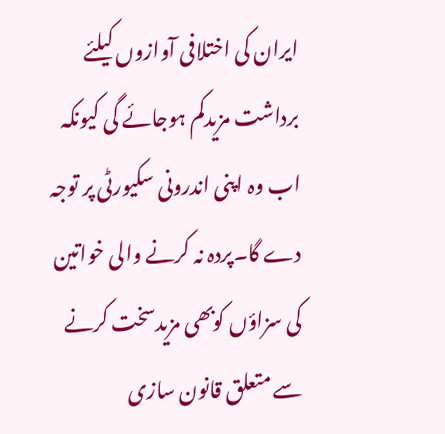ایران کی اختلافی آوازوں کیلئے برداشت مزیدکم ہوجائے گی کیونکہ اب وہ اپنی اندرونی سکیورٹی پر توجہ دے گا۔پردہ نہ کرنے والی خواتین کی سزاؤں کوبھی مزیدسخت کرنے سے متعلق قانون سازی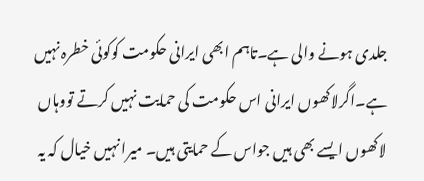جلدی ہونے والی ہے۔تاہم ابھی ایرانی حکومت کوکوئی خطرہ نہیں ہے۔اگرلاکھوں ایرانی اس حکومت کی حمایت نہیں کرتے تووہاں لاکھوں ایسے بھی ہیں جواس کے حمایتی ہیں۔ میرا نہیں خیال کہ یہ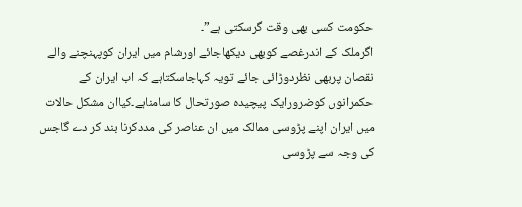حکومت کسی بھی وقت گرسکتی ہے”۔
اگرملک کے اندرغصے کوبھی دیکھاجائے اورشام میں ایران کوپہنچنے والے نقصان پربھی نظردوڑائی جائے تویہ کہاجاسکتاہے کہ اب ایران کے حکمرانوں کوضرورایک پیچیدہ صورتحال کا سامناہے۔کیاان مشکل حالات میں ایران اپنے پڑوسی ممالک میں ان عناصر کی مددکرنا بند کر دے گاجس کی وجہ سے پڑوسی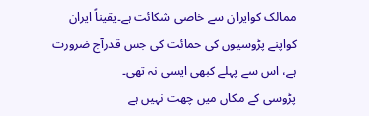ممالک کوایران سے خاصی شکائت ہے۔یقیناً ایران کواپنے پڑوسیوں کی حمائت کی جس قدرآج ضرورت ہے، اس سے پہلے کبھی ایسی نہ تھی۔
پڑوسی کے مکاں میں چھت نہیں ہے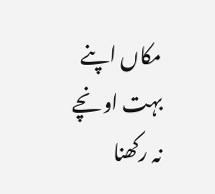مکاں اپنے بہت اونچے نہ رکھنا